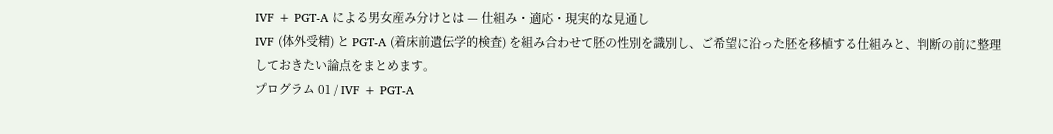IVF + PGT-A による男女産み分けとは — 仕組み・適応・現実的な見通し
IVF (体外受精) と PGT-A (着床前遺伝学的検査) を組み合わせて胚の性別を識別し、ご希望に沿った胚を移植する仕組みと、判断の前に整理しておきたい論点をまとめます。
プログラム 01 / IVF + PGT-A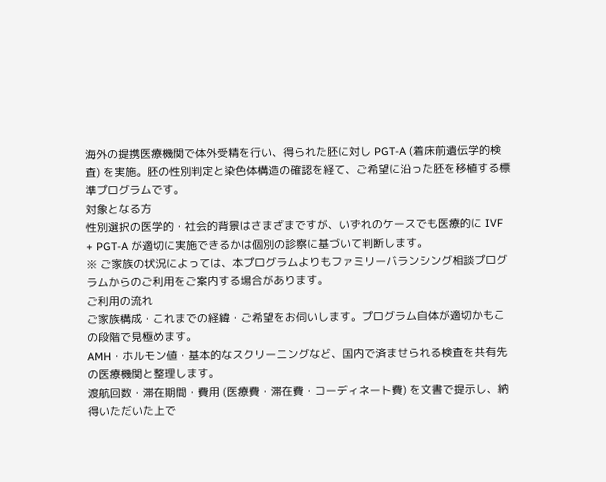海外の提携医療機関で体外受精を行い、得られた胚に対し PGT-A (着床前遺伝学的検査) を実施。胚の性別判定と染色体構造の確認を経て、ご希望に沿った胚を移植する標準プログラムです。
対象となる方
性別選択の医学的・社会的背景はさまざまですが、いずれのケースでも医療的に IVF + PGT-A が適切に実施できるかは個別の診察に基づいて判断します。
※ ご家族の状況によっては、本プログラムよりもファミリーバランシング相談プログラムからのご利用をご案内する場合があります。
ご利用の流れ
ご家族構成・これまでの経緯・ご希望をお伺いします。プログラム自体が適切かもこの段階で見極めます。
AMH・ホルモン値・基本的なスクリーニングなど、国内で済ませられる検査を共有先の医療機関と整理します。
渡航回数・滞在期間・費用 (医療費・滞在費・コーディネート費) を文書で提示し、納得いただいた上で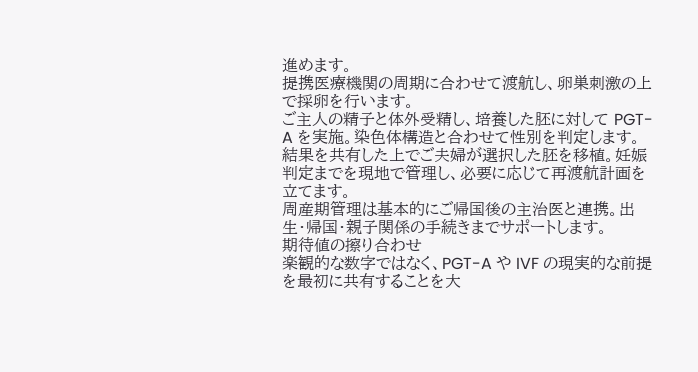進めます。
提携医療機関の周期に合わせて渡航し、卵巣刺激の上で採卵を行います。
ご主人の精子と体外受精し、培養した胚に対して PGT-A を実施。染色体構造と合わせて性別を判定します。
結果を共有した上でご夫婦が選択した胚を移植。妊娠判定までを現地で管理し、必要に応じて再渡航計画を立てます。
周産期管理は基本的にご帰国後の主治医と連携。出生・帰国・親子関係の手続きまでサポートします。
期待値の擦り合わせ
楽観的な数字ではなく、PGT-A や IVF の現実的な前提を最初に共有することを大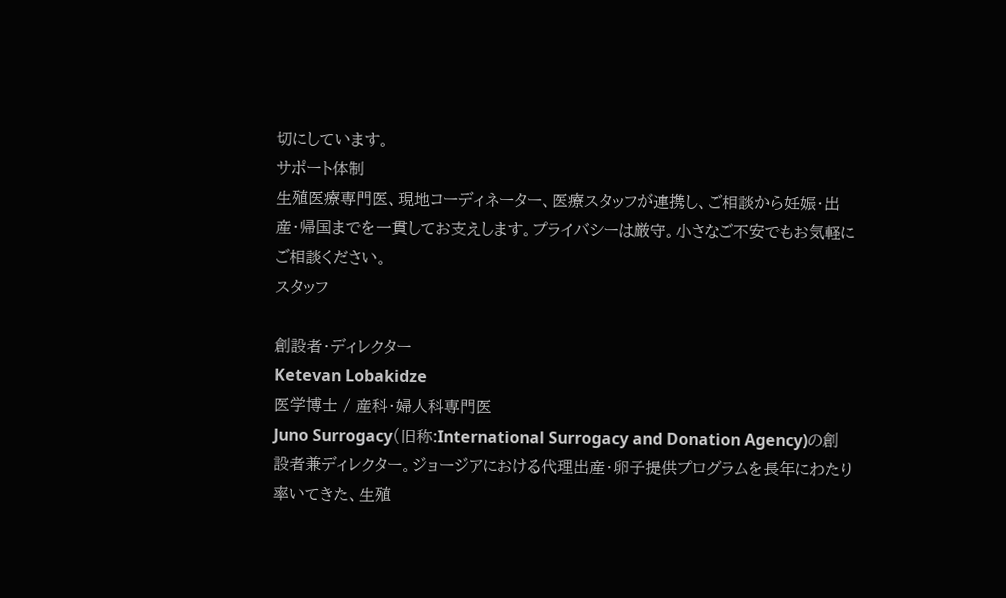切にしています。
サポート体制
生殖医療専門医、現地コーディネーター、医療スタッフが連携し、ご相談から妊娠・出産・帰国までを一貫してお支えします。プライバシーは厳守。小さなご不安でもお気軽にご相談ください。
スタッフ

創設者・ディレクター
Ketevan Lobakidze
医学博士 / 産科・婦人科専門医
Juno Surrogacy(旧称:International Surrogacy and Donation Agency)の創設者兼ディレクター。ジョージアにおける代理出産・卵子提供プログラムを長年にわたり率いてきた、生殖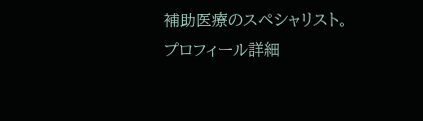補助医療のスペシャリスト。
プロフィール詳細